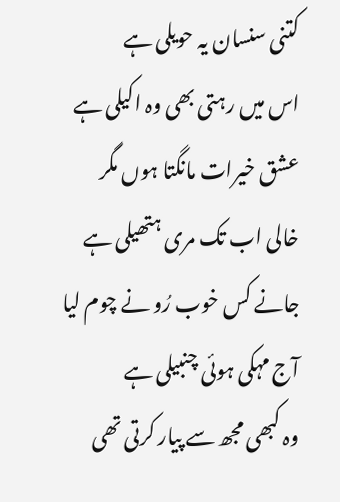کتنی سنسان یہ حویلی ہے
اس میں رہتی بھی وہ اکیلی ہے
عشق خیرات مانگتا ہوں مگر
خالی اب تک مری ہتھیلی ہے
جانے کس خوب رُو نے چوم لیا
آج مہکی ہوئی چنبیلی ہے
وہ کبھی مجھ سے پیار کرتی تھی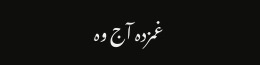غمزدہ آج وہ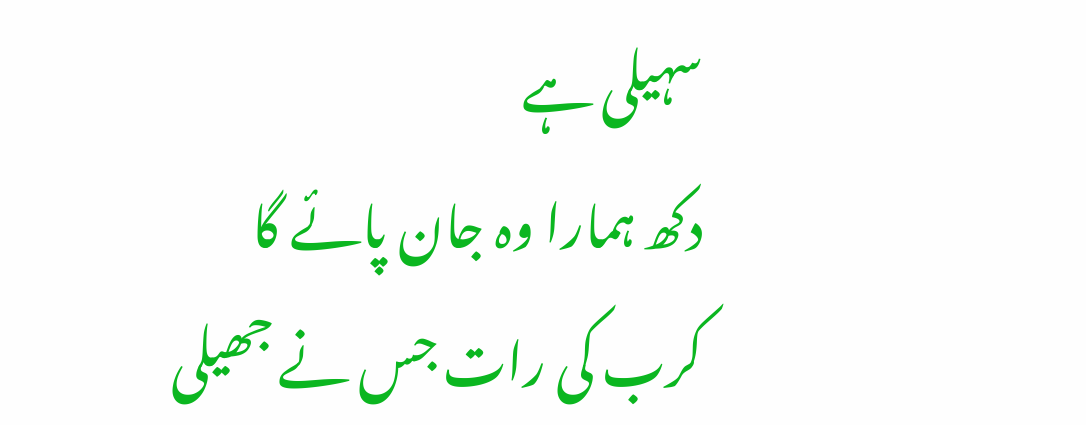سہیلی ہے
دکھ ہمارا وہ جان پائے گا
کرب کی رات جس نے جھیلی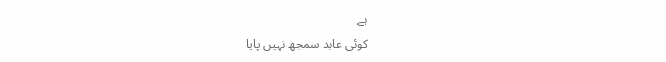ہے
کوئی عابد سمجھ نہیں پایا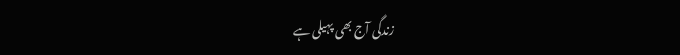زندگی آج بھی پہیلی ہے